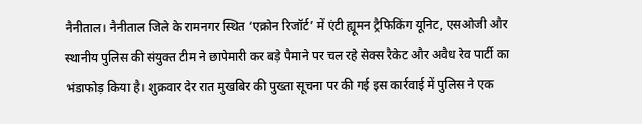नैनीताल। नैनीताल जिले के रामनगर स्थित ‘एक्रोन रिजॉर्ट’ में एंटी ह्यूमन ट्रैफिकिंग यूनिट, एसओजी और स्थानीय पुलिस की संयुक्त टीम ने छापेमारी कर बड़े पैमाने पर चल रहे सेक्स रैकेट और अवैध रेव पार्टी का भंडाफोड़ किया है। शुक्रवार देर रात मुखबिर की पुख्ता सूचना पर की गई इस कार्रवाई में पुलिस ने एक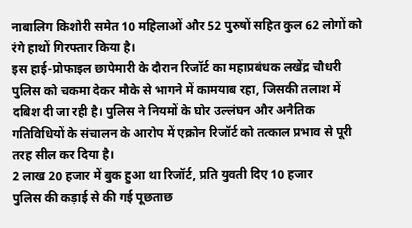नाबालिग किशोरी समेत 10 महिलाओं और 52 पुरुषों सहित कुल 62 लोगों को रंगे हाथों गिरफ्तार किया है।
इस हाई-प्रोफाइल छापेमारी के दौरान रिजॉर्ट का महाप्रबंधक लखेंद्र चौधरी पुलिस को चकमा देकर मौके से भागने में कामयाब रहा, जिसकी तलाश में दबिश दी जा रही है। पुलिस ने नियमों के घोर उल्लंघन और अनैतिक गतिविधियों के संचालन के आरोप में एक्रोन रिजॉर्ट को तत्काल प्रभाव से पूरी तरह सील कर दिया है।
2 लाख 20 हजार में बुक हुआ था रिजॉर्ट, प्रति युवती दिए 10 हजार
पुलिस की कड़ाई से की गई पूछताछ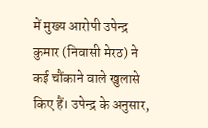में मुख्य आरोपी उपेन्द्र कुमार (निवासी मेरठ) ने कई चौंकाने वाले खुलासे किए हैं। उपेन्द्र के अनुसार,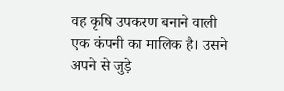वह कृषि उपकरण बनाने वाली एक कंपनी का मालिक है। उसने अपने से जुड़े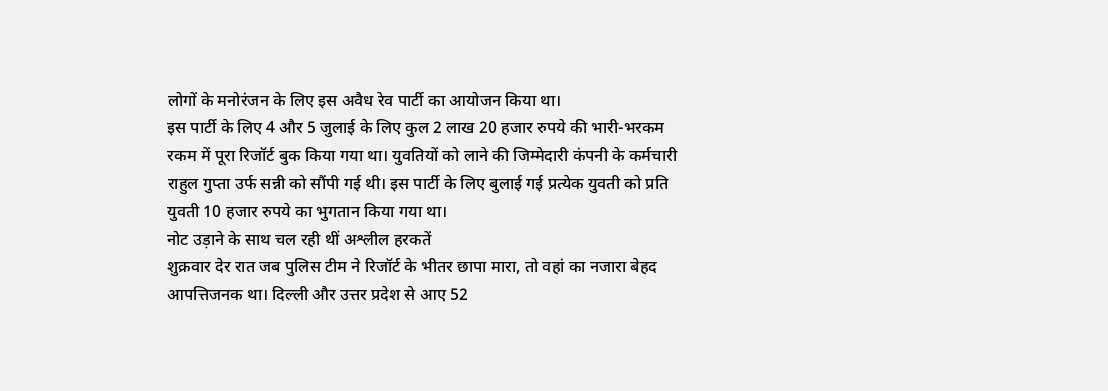लोगों के मनोरंजन के लिए इस अवैध रेव पार्टी का आयोजन किया था।
इस पार्टी के लिए 4 और 5 जुलाई के लिए कुल 2 लाख 20 हजार रुपये की भारी-भरकम रकम में पूरा रिजॉर्ट बुक किया गया था। युवतियों को लाने की जिम्मेदारी कंपनी के कर्मचारी राहुल गुप्ता उर्फ सन्नी को सौंपी गई थी। इस पार्टी के लिए बुलाई गई प्रत्येक युवती को प्रति युवती 10 हजार रुपये का भुगतान किया गया था।
नोट उड़ाने के साथ चल रही थीं अश्लील हरकतें
शुक्रवार देर रात जब पुलिस टीम ने रिजॉर्ट के भीतर छापा मारा, तो वहां का नजारा बेहद आपत्तिजनक था। दिल्ली और उत्तर प्रदेश से आए 52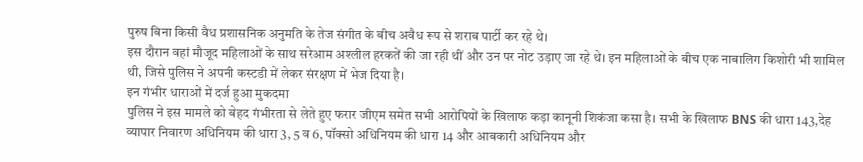पुरुष बिना किसी वैध प्रशासनिक अनुमति के तेज संगीत के बीच अवैध रूप से शराब पार्टी कर रहे थे।
इस दौरान वहां मौजूद महिलाओं के साथ सरेआम अश्लील हरकतें की जा रही थीं और उन पर नोट उड़ाए जा रहे थे। इन महिलाओं के बीच एक नाबालिग किशोरी भी शामिल थी, जिसे पुलिस ने अपनी कस्टडी में लेकर संरक्षण में भेज दिया है।
इन गंभीर धाराओं में दर्ज हुआ मुकदमा
पुलिस ने इस मामले को बेहद गंभीरता से लेते हुए फरार जीएम समेत सभी आरोपियों के खिलाफ कड़ा कानूनी शिकंजा कसा है। सभी के खिलाफ BNS की धारा 143,देह व्यापार निवारण अधिनियम की धारा 3, 5 व 6, पॉक्सो अधिनियम की धारा 14 और आबकारी अधिनियम और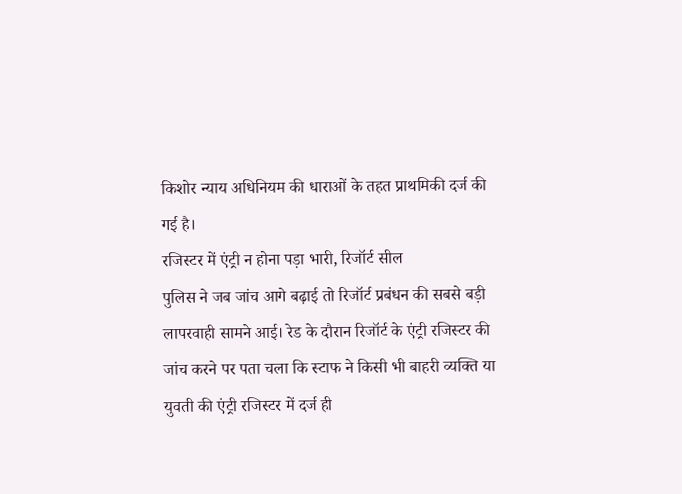किशोर न्याय अधिनियम की धाराओं के तहत प्राथमिकी दर्ज की गई है।
रजिस्टर में एंट्री न होना पड़ा भारी, रिजॉर्ट सील
पुलिस ने जब जांच आगे बढ़ाई तो रिजॉर्ट प्रबंधन की सबसे बड़ी लापरवाही सामने आई। रेड के दौरान रिजॉर्ट के एंट्री रजिस्टर की जांच करने पर पता चला कि स्टाफ ने किसी भी बाहरी व्यक्ति या युवती की एंट्री रजिस्टर में दर्ज ही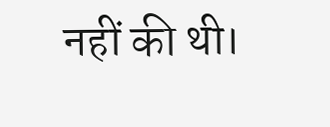नहीं की थी।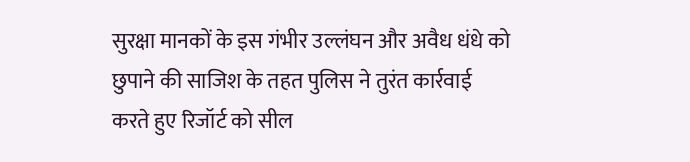सुरक्षा मानकों के इस गंभीर उल्लंघन और अवैध धंधे को छुपाने की साजिश के तहत पुलिस ने तुरंत कार्रवाई करते हुए रिजॉर्ट को सील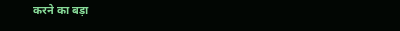करने का बड़ा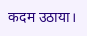कदम उठाया।